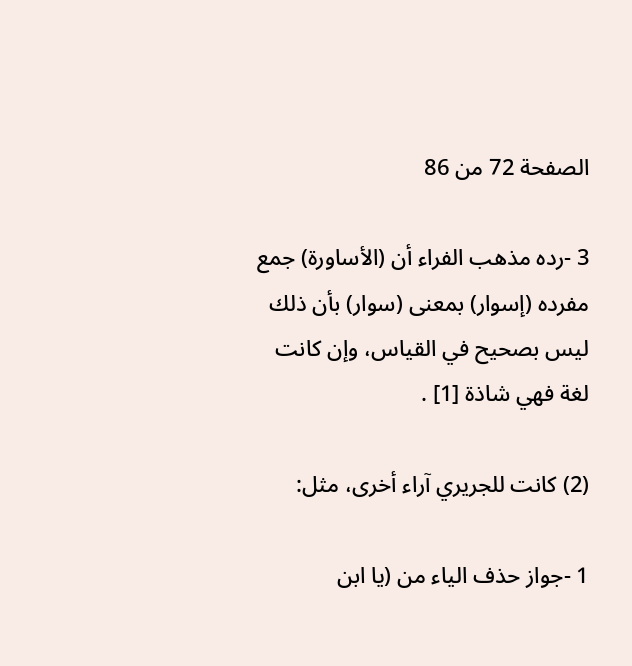الصفحة 72 من 86

3 -رده مذهب الفراء أن (الأساورة) جمع مفرده (إسوار) بمعنى (سوار) بأن ذلك ليس بصحيح في القياس، وإن كانت لغة فهي شاذة [1] .

(2) كانت للجريري آراء أخرى، مثل:

1 -جواز حذف الياء من (يا ابن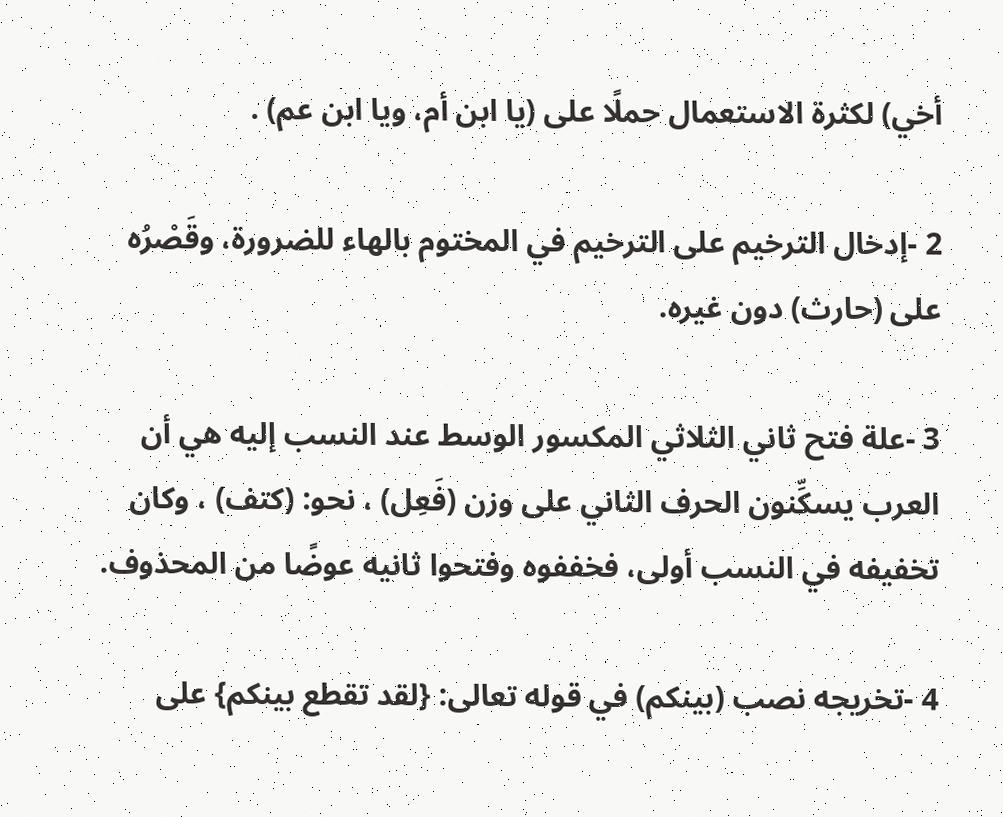أخي) لكثرة الاستعمال حملًا على (يا ابن أم، ويا ابن عم) .

2 -إدخال الترخيم على الترخيم في المختوم بالهاء للضرورة، وقَصْرُه على (حارث) دون غيره.

3 -علة فتح ثاني الثلاثي المكسور الوسط عند النسب إليه هي أن العرب يسكِّنون الحرف الثاني على وزن (فَعِل) ، نحو: (كتف) ، وكان تخفيفه في النسب أولى، فخففوه وفتحوا ثانيه عوضًا من المحذوف.

4 -تخريجه نصب (بينكم) في قوله تعالى: {لقد تقطع بينكم} على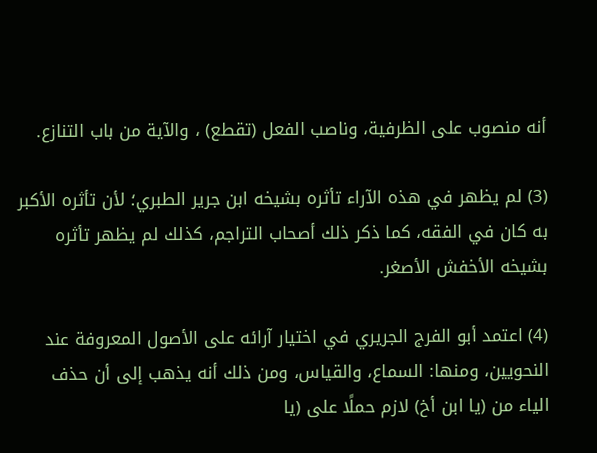أنه منصوب على الظرفية، وناصب الفعل (تقطع) ، والآية من باب التنازع.

(3) لم يظهر في هذه الآراء تأثره بشيخه ابن جرير الطبري؛ لأن تأثره الأكبر به كان في الفقه، كما ذكر ذلك أصحاب التراجم، كذلك لم يظهر تأثره بشيخه الأخفش الأصغر.

(4) اعتمد أبو الفرج الجريري في اختيار آرائه على الأصول المعروفة عند النحويين، ومنها: السماع، والقياس، ومن ذلك أنه يذهب إلى أن حذف الياء من (يا ابن أخ) لازم حملًا على (يا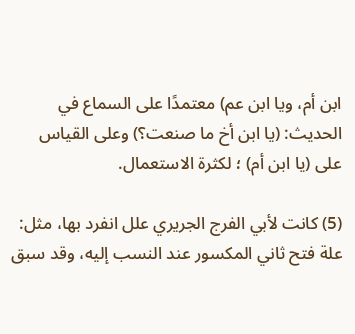ابن أم، ويا ابن عم) معتمدًا على السماع في الحديث: (يا ابن أخ ما صنعت؟) وعلى القياس على (يا ابن أم) ؛ لكثرة الاستعمال.

(5) كانت لأبي الفرج الجريري علل انفرد بها، مثل: علة فتح ثاني المكسور عند النسب إليه، وقد سبق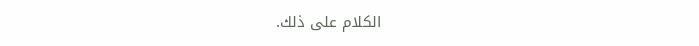الكلام على ذلك.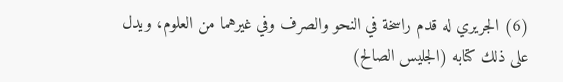(6) الجريري له قدم راسخة في النحو والصرف وفي غيرهما من العلوم، ويدل على ذلك كتابه (الجليس الصالح)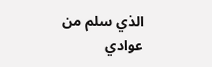الذي سلم من عوادي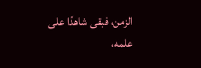الزمن، فبقى شاهدًا على علمه،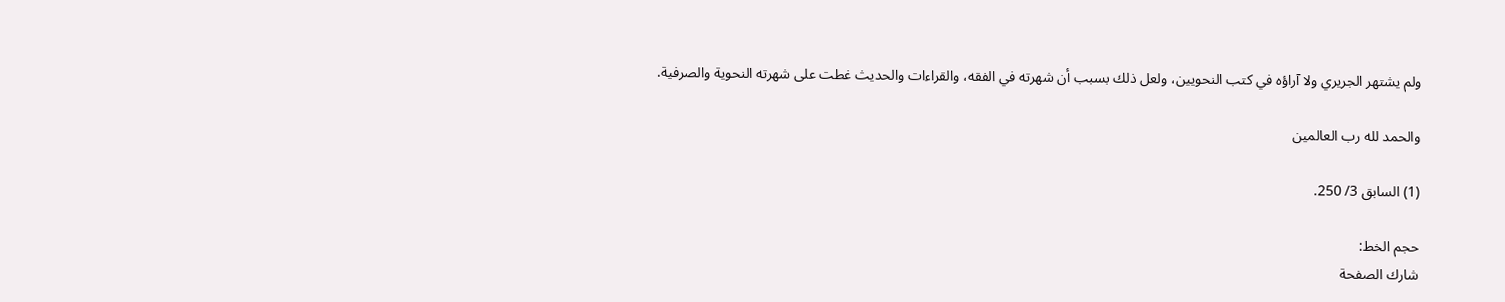ولم يشتهر الجريري ولا آراؤه في كتب النحويين، ولعل ذلك بسبب أن شهرته في الفقه، والقراءات والحديث غطت على شهرته النحوية والصرفية.

والحمد لله رب العالمين

(1) السابق 3/ 250.

حجم الخط:
شارك الصفحة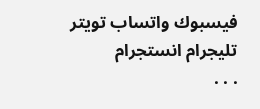فيسبوك واتساب تويتر تليجرام انستجرام
. . .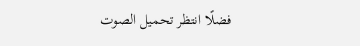فضلًا انتظر تحميل الصوت